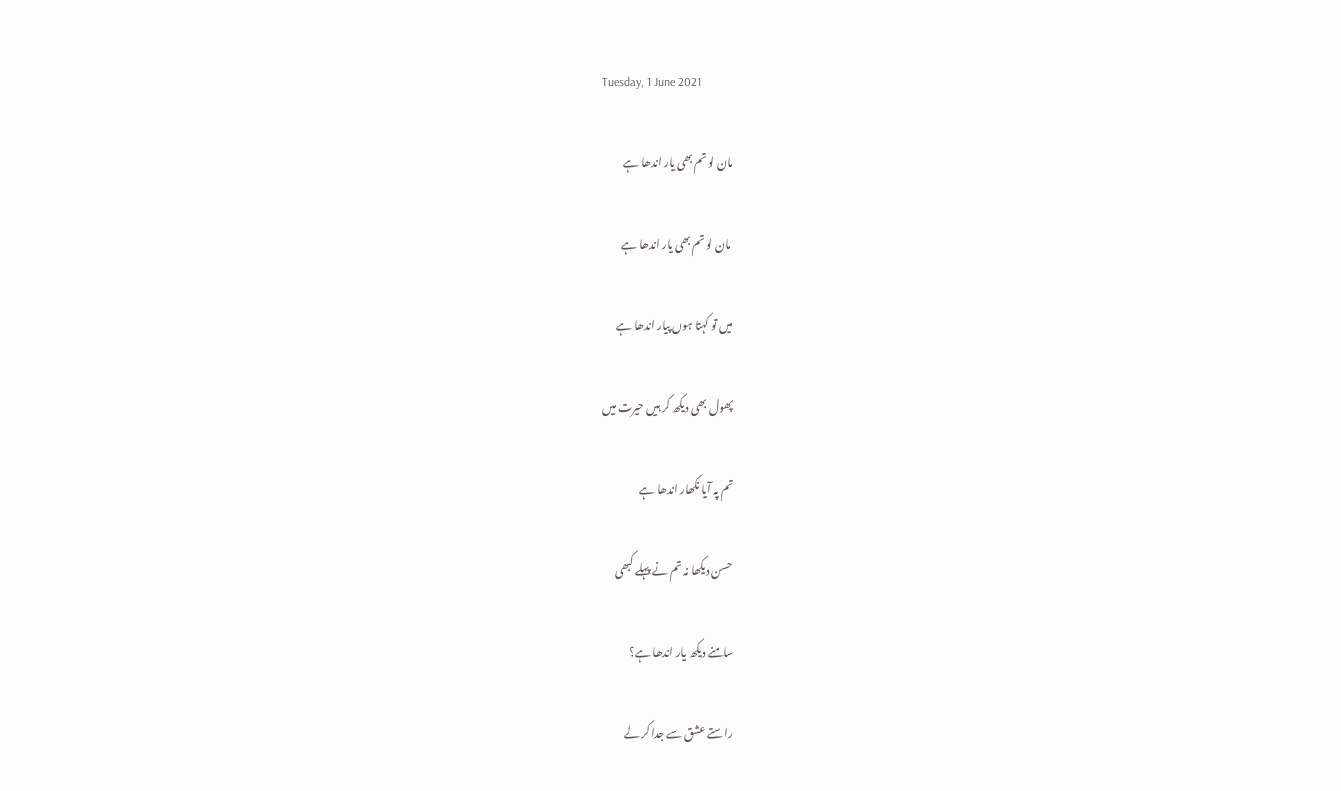Tuesday, 1 June 2021

مان لو تم بھی یار اندھا ہے

 مان لو تم بھی یار اندھا ہے

میں تو کہتا ہوں پیار اندھا ہے

پھول بھی دیکھ کر ہیں حیرت میں

تم پہ آیا نکھار اندھا ہے

حسن دیکھا نہ تم نے پہلے کبھی

سامنے دیکھ یار اندھا ہے؟

راستے عشق سے جدا کر لے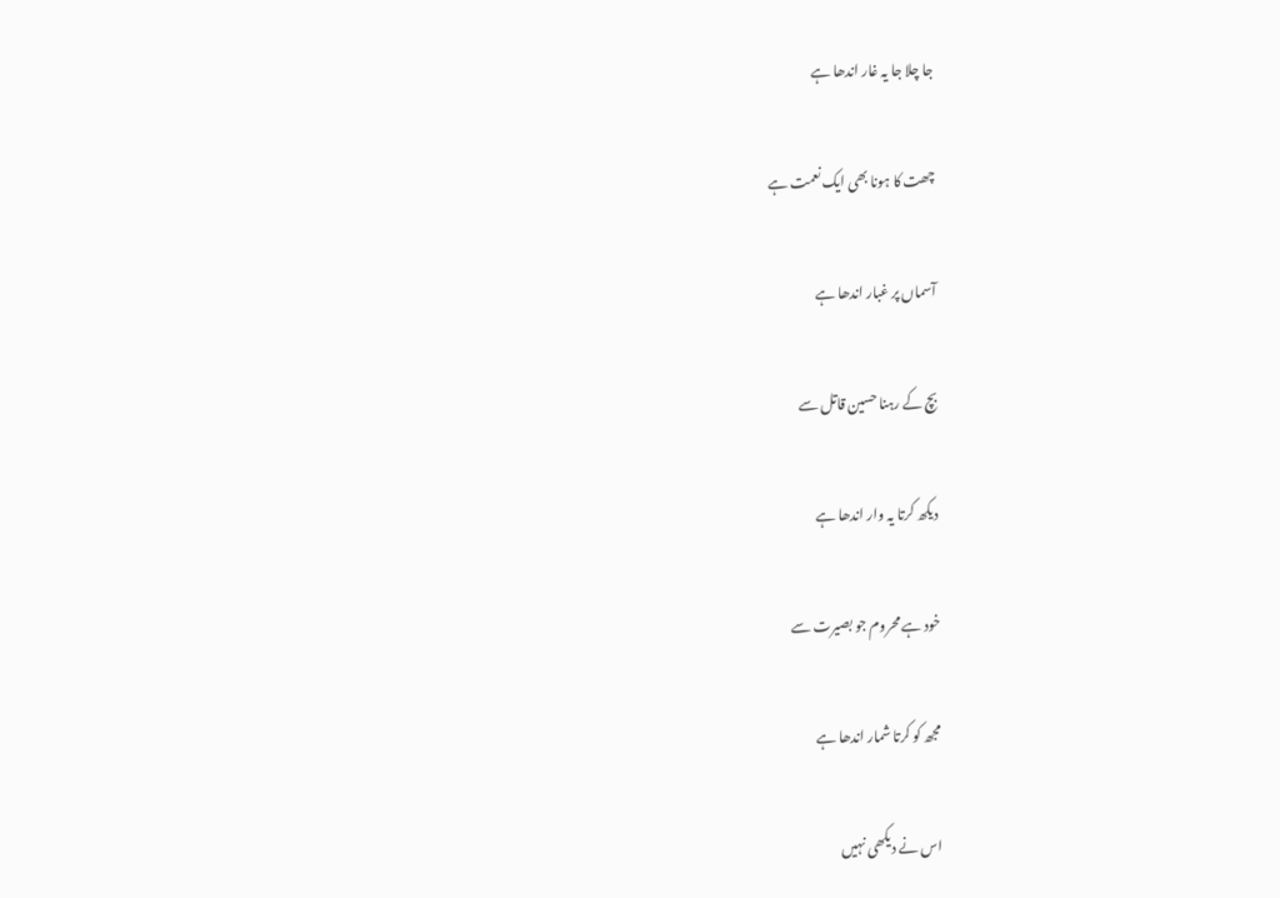جا چلا جا یہ غار اندھا ہے

چھت کا ہونا بھی ایک نعمت ہے

آسماں پر غبار اندھا ہے

بچ کے رہنا حسین قاتل سے

دیکھ کرتا یہ وار اندھا ہے

خود ہے محروم جو بصیرت سے

مجھ کو کرتا شمار اندھا ہے

اس نے دیکھی نہیں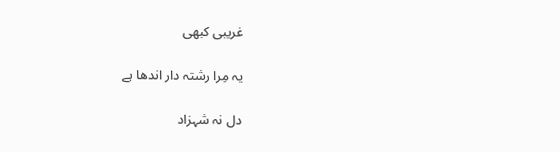غریبی کبھی

یہ مِرا رشتہ دار اندھا ہے

دل نہ شہزاد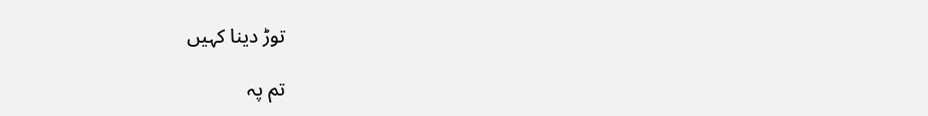توڑ دینا کہیں

تم پہ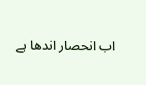اب انحصار اندھا ہے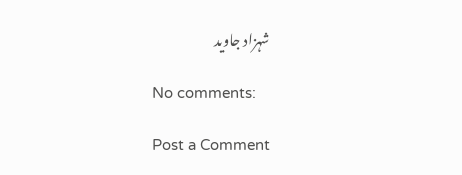شہزاد جاوید

No comments:

Post a Comment